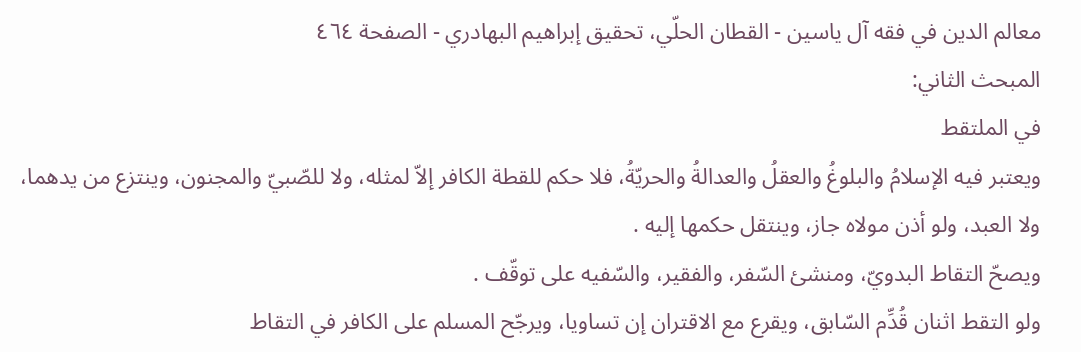معالم الدين في فقه آل ياسين - القطان الحلّي، تحقیق إبراهيم البهادري - الصفحة ٤٦٤
المبحث الثاني:
في الملتقط
ويعتبر فيه الإسلامُ والبلوغُ والعقلُ والعدالةُ والحريّةُ، فلا حكم للقطة الكافر إلاّ لمثله، ولا للصّبيّ والمجنون، وينتزع من يدهما، ولا العبد، ولو أذن مولاه جاز، وينتقل حكمها إليه .
ويصحّ التقاط البدويّ، ومنشئ السّفر، والفقير، والسّفيه على توقّف .
ولو التقط اثنان قُدِّم السّابق، ويقرع مع الاقتران إن تساويا، ويرجّح المسلم على الكافر في التقاط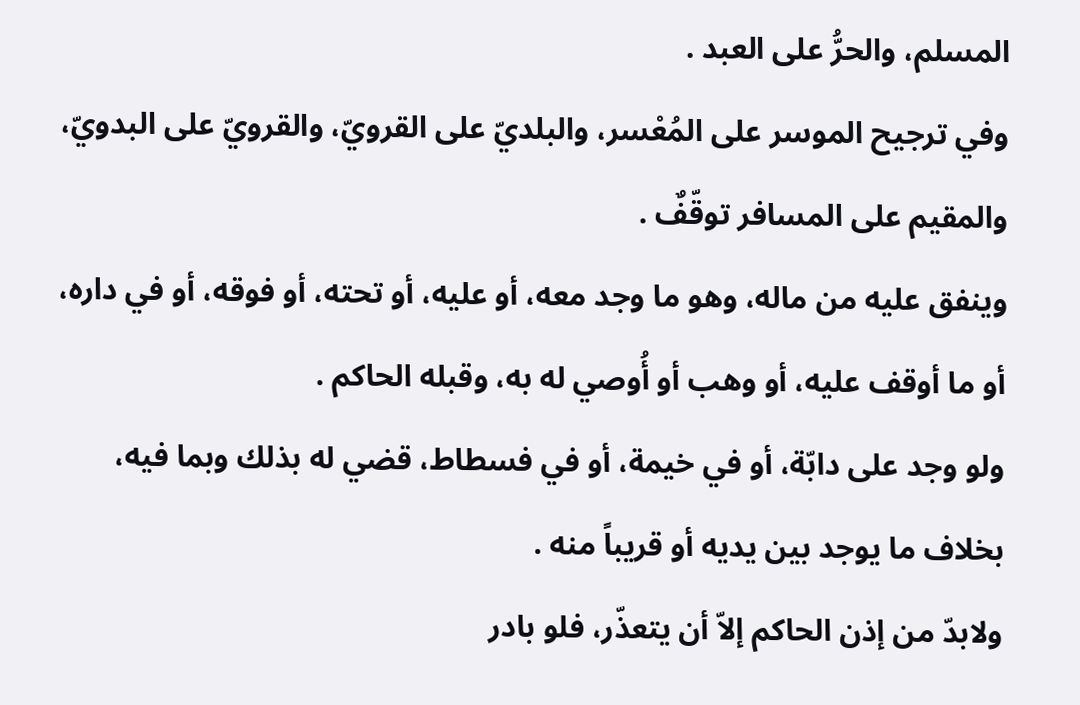المسلم، والحرُّ على العبد .
وفي ترجيح الموسر على المُعْسر، والبلديّ على القرويّ، والقرويّ على البدويّ، والمقيم على المسافر توقّفٌ .
وينفق عليه من ماله، وهو ما وجد معه، أو عليه، أو تحته، أو فوقه، أو في داره، أو ما أوقف عليه، أو وهب أو أُوصي له به، وقبله الحاكم .
ولو وجد على دابّة، أو في خيمة، أو في فسطاط، قضي له بذلك وبما فيه، بخلاف ما يوجد بين يديه أو قريباً منه .
ولابدّ من إذن الحاكم إلاّ أن يتعذّر، فلو بادر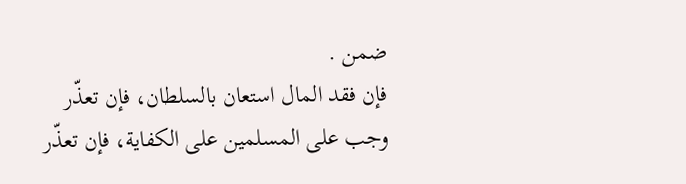ضمن .
فإن فقد المال استعان بالسلطان، فإن تعذّر وجب على المسلمين على الكفاية، فإن تعذّر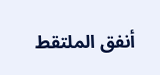أنفق الملتقط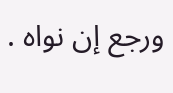ورجع إن نواه .